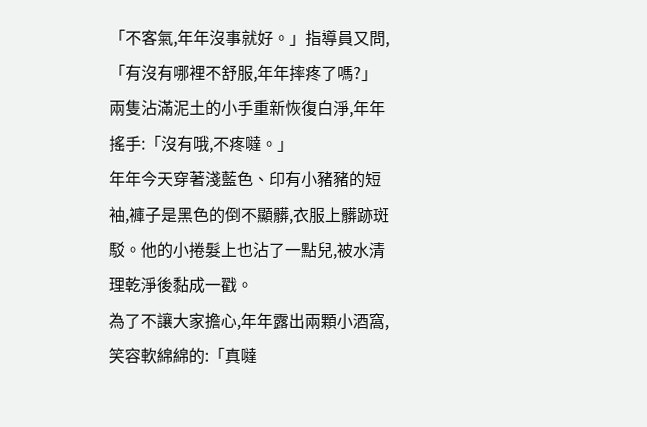「不客氣,年年沒事就好。」指導員又問,「有沒有哪裡不舒服,年年摔疼了嗎?」
兩隻沾滿泥土的小手重新恢復白淨,年年搖手:「沒有哦,不疼噠。」
年年今天穿著淺藍色、印有小豬豬的短袖,褲子是黑色的倒不顯髒,衣服上髒跡斑駁。他的小捲髮上也沾了一點兒,被水清理乾淨後黏成一戳。
為了不讓大家擔心,年年露出兩顆小酒窩,笑容軟綿綿的:「真噠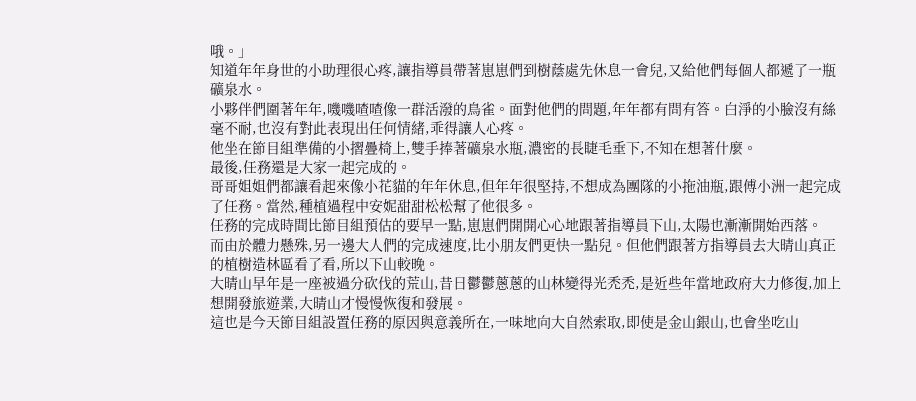哦。」
知道年年身世的小助理很心疼,讓指導員帶著崽崽們到樹蔭處先休息一會兒,又給他們每個人都遞了一瓶礦泉水。
小夥伴們圍著年年,嘰嘰喳喳像一群活潑的鳥雀。面對他們的問題,年年都有問有答。白淨的小臉沒有絲毫不耐,也沒有對此表現出任何情緒,乖得讓人心疼。
他坐在節目組準備的小摺疊椅上,雙手捧著礦泉水瓶,濃密的長睫毛垂下,不知在想著什麼。
最後,任務還是大家一起完成的。
哥哥姐姐們都讓看起來像小花貓的年年休息,但年年很堅持,不想成為團隊的小拖油瓶,跟傅小洲一起完成了任務。當然,種植過程中安妮甜甜松松幫了他很多。
任務的完成時間比節目組預估的要早一點,崽崽們開開心心地跟著指導員下山,太陽也漸漸開始西落。
而由於體力懸殊,另一邊大人們的完成速度,比小朋友們更快一點兒。但他們跟著方指導員去大晴山真正的植樹造林區看了看,所以下山較晚。
大晴山早年是一座被過分砍伐的荒山,昔日鬱鬱蔥蔥的山林變得光禿禿,是近些年當地政府大力修復,加上想開發旅遊業,大晴山才慢慢恢復和發展。
這也是今天節目組設置任務的原因與意義所在,一味地向大自然索取,即使是金山銀山,也會坐吃山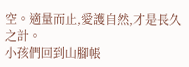空。適量而止,愛護自然,才是長久之計。
小孩們回到山腳帳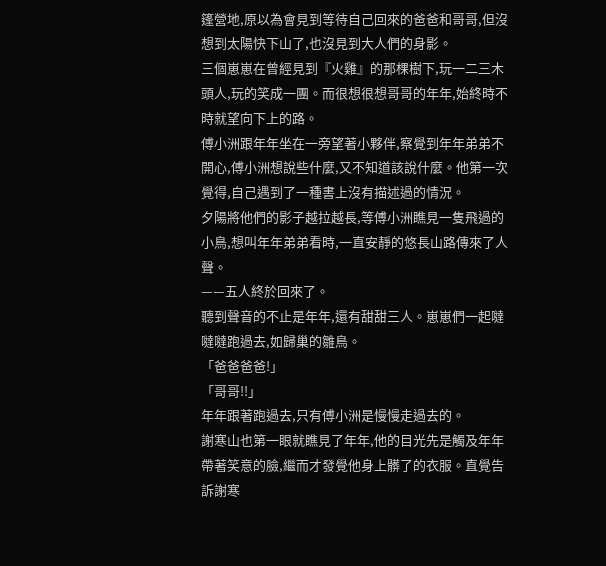篷營地,原以為會見到等待自己回來的爸爸和哥哥,但沒想到太陽快下山了,也沒見到大人們的身影。
三個崽崽在曾經見到『火雞』的那棵樹下,玩一二三木頭人,玩的笑成一團。而很想很想哥哥的年年,始終時不時就望向下上的路。
傅小洲跟年年坐在一旁望著小夥伴,察覺到年年弟弟不開心,傅小洲想說些什麼,又不知道該說什麼。他第一次覺得,自己遇到了一種書上沒有描述過的情況。
夕陽將他們的影子越拉越長,等傅小洲瞧見一隻飛過的小鳥,想叫年年弟弟看時,一直安靜的悠長山路傳來了人聲。
——五人終於回來了。
聽到聲音的不止是年年,還有甜甜三人。崽崽們一起噠噠噠跑過去,如歸巢的雛鳥。
「爸爸爸爸!」
「哥哥!!」
年年跟著跑過去,只有傅小洲是慢慢走過去的。
謝寒山也第一眼就瞧見了年年,他的目光先是觸及年年帶著笑意的臉,繼而才發覺他身上髒了的衣服。直覺告訴謝寒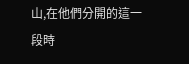山,在他們分開的這一段時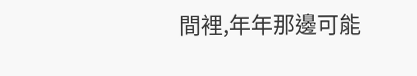間裡,年年那邊可能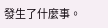發生了什麼事。